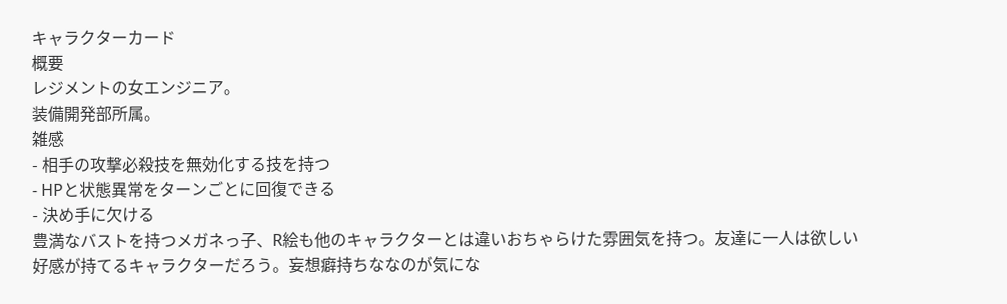キャラクターカード
概要
レジメントの女エンジニア。
装備開発部所属。
雑感
- 相手の攻撃必殺技を無効化する技を持つ
- HPと状態異常をターンごとに回復できる
- 決め手に欠ける
豊満なバストを持つメガネっ子、R絵も他のキャラクターとは違いおちゃらけた雰囲気を持つ。友達に一人は欲しい好感が持てるキャラクターだろう。妄想癖持ちななのが気にな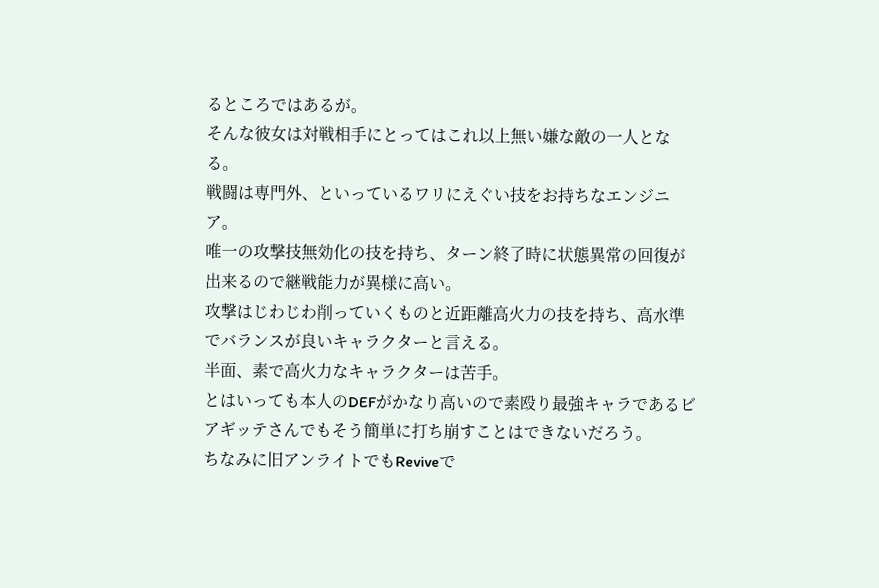るところではあるが。
そんな彼女は対戦相手にとってはこれ以上無い嫌な敵の一人となる。
戦闘は専門外、といっているワリにえぐい技をお持ちなエンジニア。
唯一の攻撃技無効化の技を持ち、ターン終了時に状態異常の回復が出来るので継戦能力が異様に高い。
攻撃はじわじわ削っていくものと近距離高火力の技を持ち、高水準でバランスが良いキャラクターと言える。
半面、素で高火力なキャラクターは苦手。
とはいっても本人のDEFがかなり高いので素殴り最強キャラであるビアギッテさんでもそう簡単に打ち崩すことはできないだろう。
ちなみに旧アンライトでもReviveで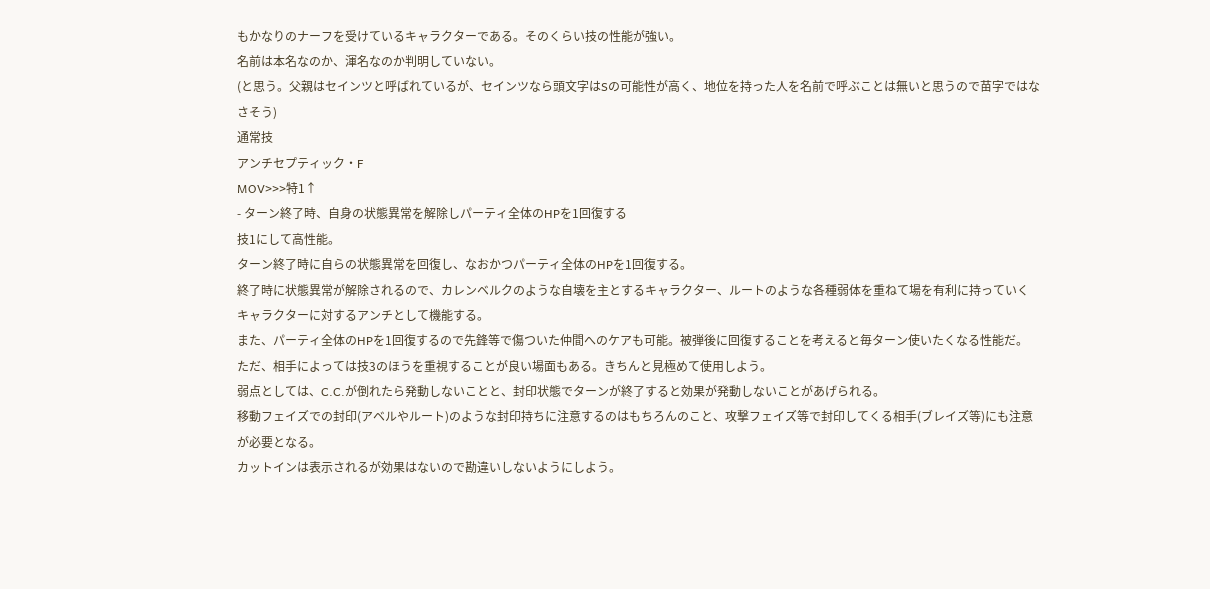もかなりのナーフを受けているキャラクターである。そのくらい技の性能が強い。
名前は本名なのか、渾名なのか判明していない。
(と思う。父親はセインツと呼ばれているが、セインツなら頭文字はSの可能性が高く、地位を持った人を名前で呼ぶことは無いと思うので苗字ではなさそう)
通常技
アンチセプティック・F
MOV>>>特1↑
- ターン終了時、自身の状態異常を解除しパーティ全体のHPを1回復する
技1にして高性能。
ターン終了時に自らの状態異常を回復し、なおかつパーティ全体のHPを1回復する。
終了時に状態異常が解除されるので、カレンベルクのような自壊を主とするキャラクター、ルートのような各種弱体を重ねて場を有利に持っていくキャラクターに対するアンチとして機能する。
また、パーティ全体のHPを1回復するので先鋒等で傷ついた仲間へのケアも可能。被弾後に回復することを考えると毎ターン使いたくなる性能だ。
ただ、相手によっては技3のほうを重視することが良い場面もある。きちんと見極めて使用しよう。
弱点としては、C.C.が倒れたら発動しないことと、封印状態でターンが終了すると効果が発動しないことがあげられる。
移動フェイズでの封印(アベルやルート)のような封印持ちに注意するのはもちろんのこと、攻撃フェイズ等で封印してくる相手(ブレイズ等)にも注意が必要となる。
カットインは表示されるが効果はないので勘違いしないようにしよう。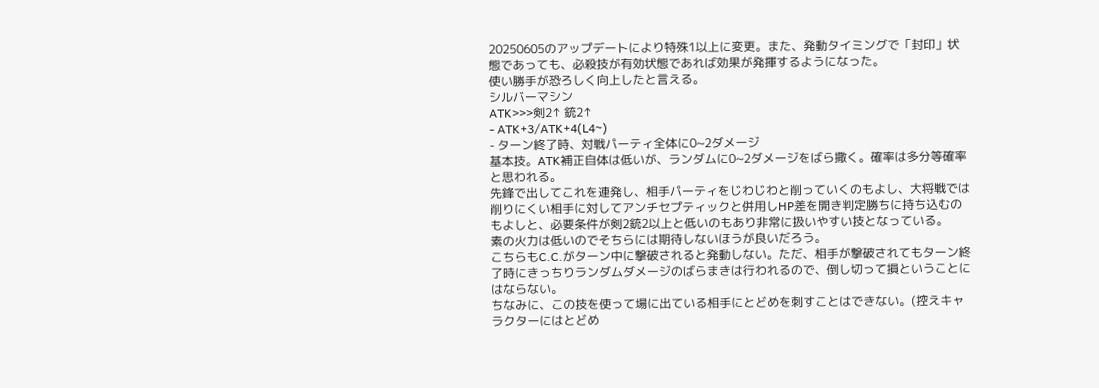20250605のアップデートにより特殊1以上に変更。また、発動タイミングで「封印」状態であっても、必殺技が有効状態であれば効果が発揮するようになった。
使い勝手が恐ろしく向上したと言える。
シルバーマシン
ATK>>>剣2↑ 銃2↑
- ATK+3/ATK+4(L4~)
- ターン終了時、対戦パーティ全体に0~2ダメージ
基本技。ATK補正自体は低いが、ランダムに0~2ダメージをばら撒く。確率は多分等確率と思われる。
先鋒で出してこれを連発し、相手パーティをじわじわと削っていくのもよし、大将戦では削りにくい相手に対してアンチセプティックと併用しHP差を開き判定勝ちに持ち込むのもよしと、必要条件が剣2銃2以上と低いのもあり非常に扱いやすい技となっている。
素の火力は低いのでそちらには期待しないほうが良いだろう。
こちらもC.C.がターン中に撃破されると発動しない。ただ、相手が撃破されてもターン終了時にきっちりランダムダメージのばらまきは行われるので、倒し切って損ということにはならない。
ちなみに、この技を使って場に出ている相手にとどめを刺すことはできない。(控えキャラクターにはとどめ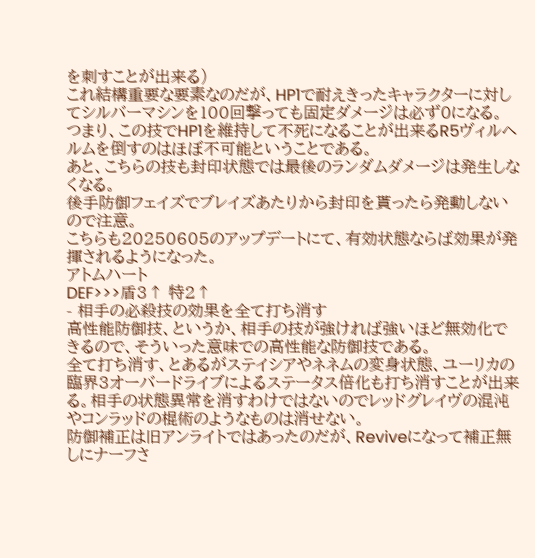を刺すことが出来る)
これ結構重要な要素なのだが、HP1で耐えきったキャラクターに対してシルバーマシンを100回撃っても固定ダメージは必ず0になる。
つまり、この技でHP1を維持して不死になることが出来るR5ヴィルヘルムを倒すのはほぼ不可能ということである。
あと、こちらの技も封印状態では最後のランダムダメージは発生しなくなる。
後手防御フェイズでブレイズあたりから封印を貰ったら発動しないので注意。
こちらも20250605のアップデートにて、有効状態ならば効果が発揮されるようになった。
アトムハート
DEF>>>盾3↑ 特2↑
- 相手の必殺技の効果を全て打ち消す
高性能防御技、というか、相手の技が強ければ強いほど無効化できるので、そういった意味での高性能な防御技である。
全て打ち消す、とあるがステイシアやネネムの変身状態、ユーリカの臨界3オーバードライブによるステータス倍化も打ち消すことが出来る。相手の状態異常を消すわけではないのでレッドグレイヴの混沌やコンラッドの棍術のようなものは消せない。
防御補正は旧アンライトではあったのだが、Reviveになって補正無しにナーフさ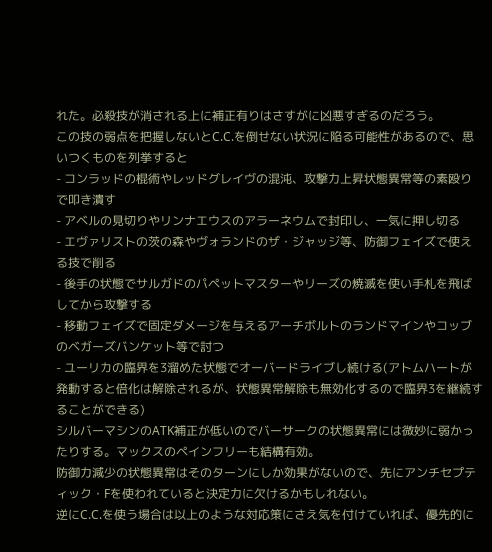れた。必殺技が消される上に補正有りはさすがに凶悪すぎるのだろう。
この技の弱点を把握しないとC.C.を倒せない状況に陥る可能性があるので、思いつくものを列挙すると
- コンラッドの棍術やレッドグレイヴの混沌、攻撃力上昇状態異常等の素殴りで叩き潰す
- アベルの見切りやリンナエウスのアラーネウムで封印し、一気に押し切る
- エヴァリストの茨の森やヴォランドのザ・ジャッジ等、防御フェイズで使える技で削る
- 後手の状態でサルガドのパペットマスターやリーズの焼滅を使い手札を飛ばしてから攻撃する
- 移動フェイズで固定ダメージを与えるアーチボルトのランドマインやコッブのベガーズバンケット等で討つ
- ユーリカの臨界を3溜めた状態でオーバードライブし続ける(アトムハートが発動すると倍化は解除されるが、状態異常解除も無効化するので臨界3を継続することができる)
シルバーマシンのATK補正が低いのでバーサークの状態異常には微妙に弱かったりする。マックスのペインフリーも結構有効。
防御力減少の状態異常はそのターンにしか効果がないので、先にアンチセプティック・Fを使われていると決定力に欠けるかもしれない。
逆にC.C.を使う場合は以上のような対応策にさえ気を付けていれば、優先的に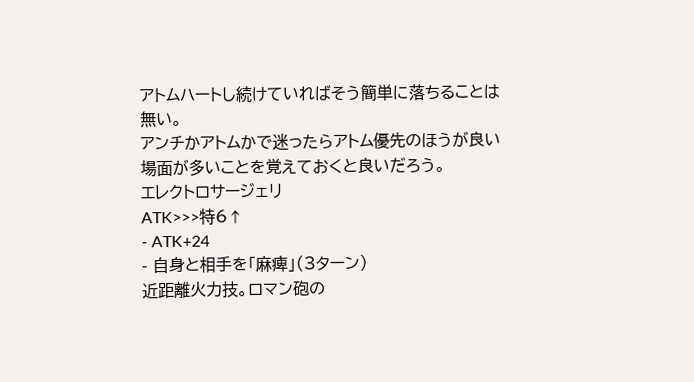アトムハートし続けていればそう簡単に落ちることは無い。
アンチかアトムかで迷ったらアトム優先のほうが良い場面が多いことを覚えておくと良いだろう。
エレクトロサージェリ
ATK>>>特6↑
- ATK+24
- 自身と相手を「麻痺」(3ターン)
近距離火力技。ロマン砲の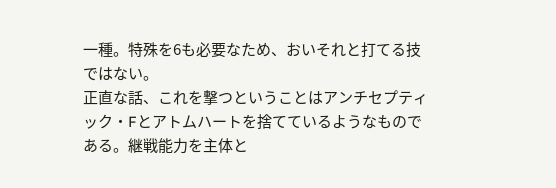一種。特殊を6も必要なため、おいそれと打てる技ではない。
正直な話、これを撃つということはアンチセプティック・Fとアトムハートを捨てているようなものである。継戦能力を主体と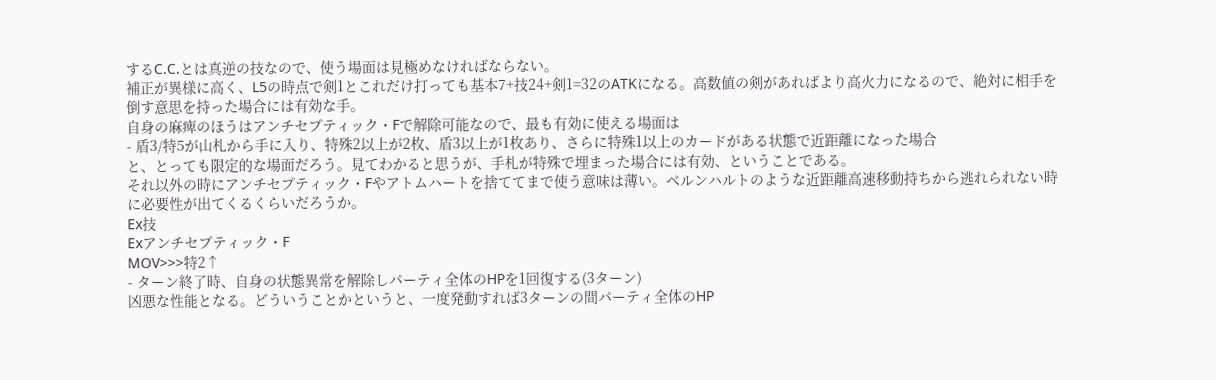するC.C.とは真逆の技なので、使う場面は見極めなければならない。
補正が異様に高く、L5の時点で剣1とこれだけ打っても基本7+技24+剣1=32のATKになる。高数値の剣があればより高火力になるので、絶対に相手を倒す意思を持った場合には有効な手。
自身の麻痺のほうはアンチセプティック・Fで解除可能なので、最も有効に使える場面は
- 盾3/特5が山札から手に入り、特殊2以上が2枚、盾3以上が1枚あり、さらに特殊1以上のカードがある状態で近距離になった場合
と、とっても限定的な場面だろう。見てわかると思うが、手札が特殊で埋まった場合には有効、ということである。
それ以外の時にアンチセプティック・Fやアトムハートを捨ててまで使う意味は薄い。ベルンハルトのような近距離高速移動持ちから逃れられない時に必要性が出てくるくらいだろうか。
Ex技
Exアンチセプティック・F
MOV>>>特2↑
- ターン終了時、自身の状態異常を解除しパーティ全体のHPを1回復する(3ターン)
凶悪な性能となる。どういうことかというと、一度発動すれば3ターンの間パーティ全体のHP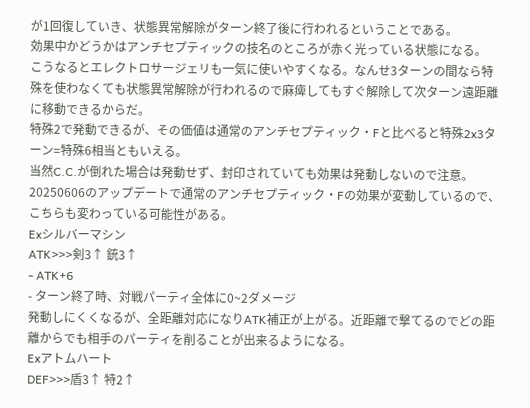が1回復していき、状態異常解除がターン終了後に行われるということである。
効果中かどうかはアンチセプティックの技名のところが赤く光っている状態になる。
こうなるとエレクトロサージェリも一気に使いやすくなる。なんせ3ターンの間なら特殊を使わなくても状態異常解除が行われるので麻痺してもすぐ解除して次ターン遠距離に移動できるからだ。
特殊2で発動できるが、その価値は通常のアンチセプティック・Fと比べると特殊2x3ターン=特殊6相当ともいえる。
当然C.C.が倒れた場合は発動せず、封印されていても効果は発動しないので注意。
20250606のアップデートで通常のアンチセプティック・Fの効果が変動しているので、こちらも変わっている可能性がある。
Exシルバーマシン
ATK>>>剣3↑ 銃3↑
- ATK+6
- ターン終了時、対戦パーティ全体に0~2ダメージ
発動しにくくなるが、全距離対応になりATK補正が上がる。近距離で撃てるのでどの距離からでも相手のパーティを削ることが出来るようになる。
Exアトムハート
DEF>>>盾3↑ 特2↑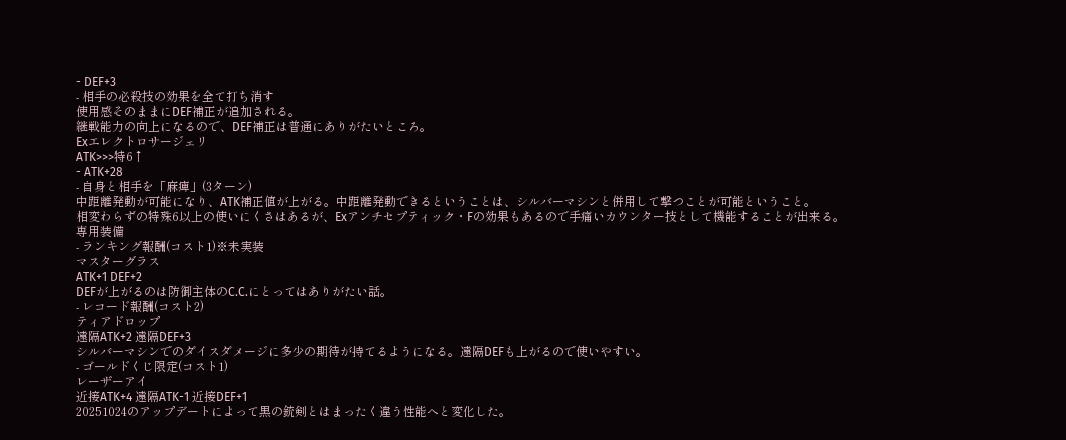- DEF+3
- 相手の必殺技の効果を全て打ち消す
使用感そのままにDEF補正が追加される。
継戦能力の向上になるので、DEF補正は普通にありがたいところ。
Exエレクトロサージェリ
ATK>>>特6↑
- ATK+28
- 自身と相手を「麻痺」(3ターン)
中距離発動が可能になり、ATK補正値が上がる。中距離発動できるということは、シルバーマシンと併用して撃つことが可能ということ。
相変わらずの特殊6以上の使いにくさはあるが、Exアンチセプティック・Fの効果もあるので手痛いカウンター技として機能することが出来る。
専用装備
- ランキング報酬(コスト1)※未実装
マスターグラス
ATK+1 DEF+2
DEFが上がるのは防御主体のC.C.にとってはありがたい話。
- レコード報酬(コスト2)
ティアドロップ
遠隔ATK+2 遠隔DEF+3
シルバーマシンでのダイスダメージに多少の期待が持てるようになる。遠隔DEFも上がるので使いやすい。
- ゴールドくじ限定(コスト1)
レーザーアイ
近接ATK+4 遠隔ATK-1 近接DEF+1
20251024のアップデートによって黒の銃剣とはまったく違う性能へと変化した。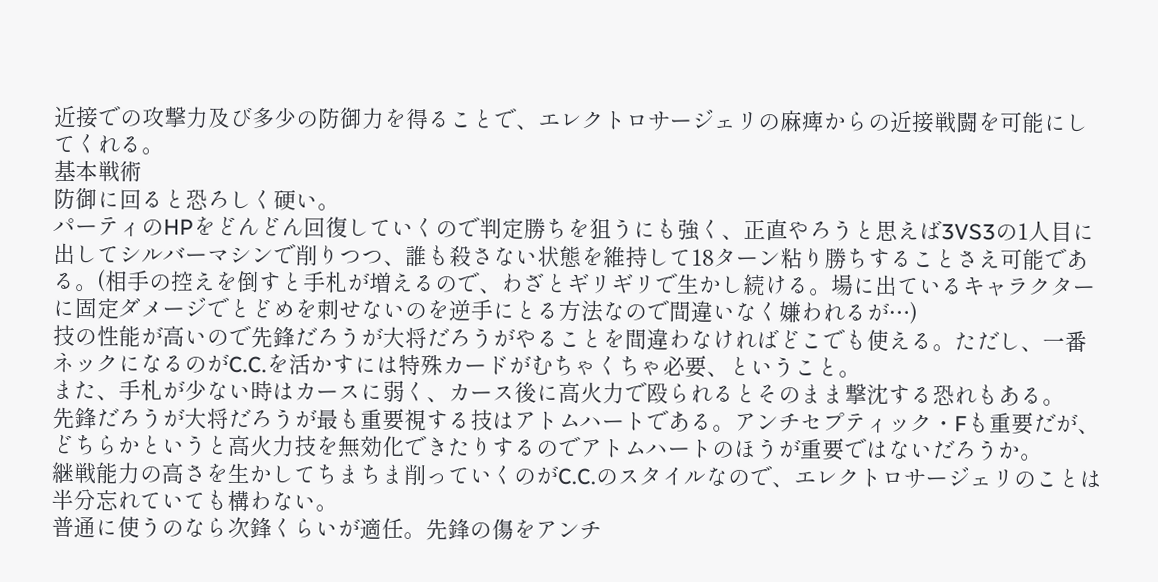近接での攻撃力及び多少の防御力を得ることで、エレクトロサージェリの麻痺からの近接戦闘を可能にしてくれる。
基本戦術
防御に回ると恐ろしく硬い。
パーティのHPをどんどん回復していくので判定勝ちを狙うにも強く、正直やろうと思えば3VS3の1人目に出してシルバーマシンで削りつつ、誰も殺さない状態を維持して18ターン粘り勝ちすることさえ可能である。(相手の控えを倒すと手札が増えるので、わざとギリギリで生かし続ける。場に出ているキャラクターに固定ダメージでとどめを刺せないのを逆手にとる方法なので間違いなく嫌われるが…)
技の性能が高いので先鋒だろうが大将だろうがやることを間違わなければどこでも使える。ただし、一番ネックになるのがC.C.を活かすには特殊カードがむちゃくちゃ必要、ということ。
また、手札が少ない時はカースに弱く、カース後に高火力で殴られるとそのまま撃沈する恐れもある。
先鋒だろうが大将だろうが最も重要視する技はアトムハートである。アンチセプティック・Fも重要だが、どちらかというと高火力技を無効化できたりするのでアトムハートのほうが重要ではないだろうか。
継戦能力の高さを生かしてちまちま削っていくのがC.C.のスタイルなので、エレクトロサージェリのことは半分忘れていても構わない。
普通に使うのなら次鋒くらいが適任。先鋒の傷をアンチ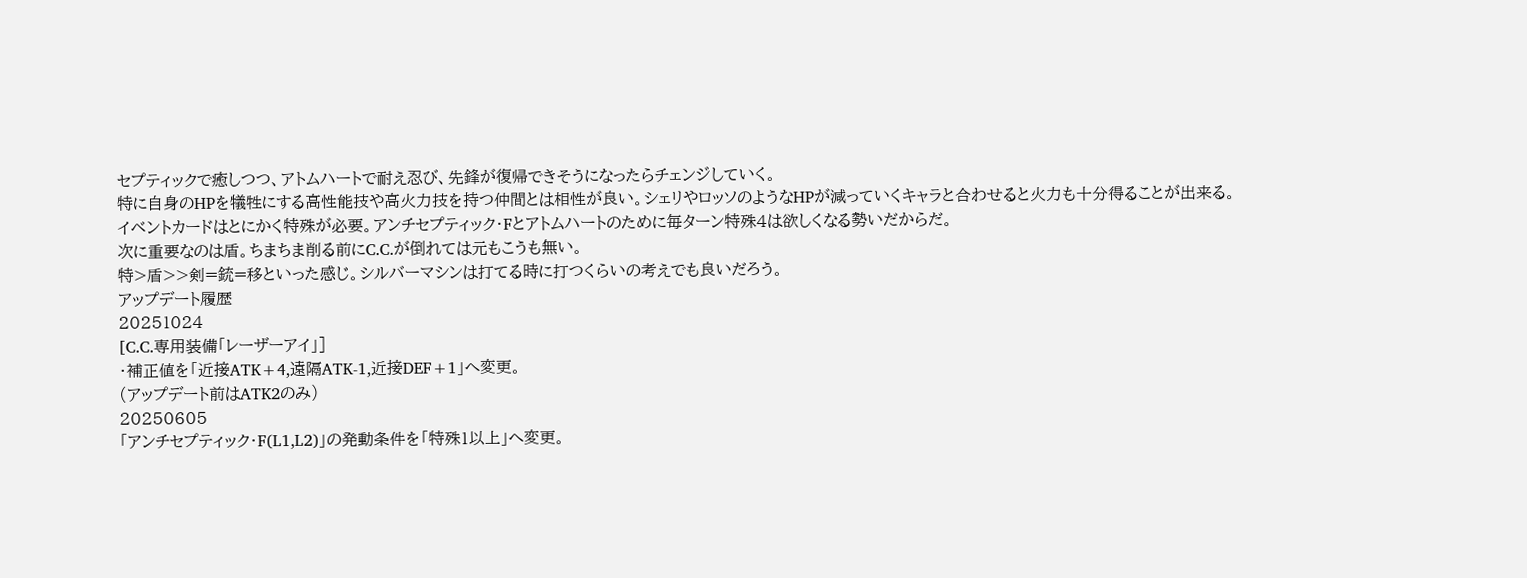セプティックで癒しつつ、アトムハートで耐え忍び、先鋒が復帰できそうになったらチェンジしていく。
特に自身のHPを犠牲にする高性能技や高火力技を持つ仲間とは相性が良い。シェリやロッソのようなHPが減っていくキャラと合わせると火力も十分得ることが出来る。
イベントカードはとにかく特殊が必要。アンチセプティック・Fとアトムハートのために毎ターン特殊4は欲しくなる勢いだからだ。
次に重要なのは盾。ちまちま削る前にC.C.が倒れては元もこうも無い。
特>盾>>剣=銃=移といった感じ。シルバーマシンは打てる時に打つくらいの考えでも良いだろう。
アップデート履歴
20251024
[C.C.専用装備「レーザーアイ」]
・補正値を「近接ATK+4,遠隔ATK-1,近接DEF+1」へ変更。
(アップデート前はATK2のみ)
20250605
「アンチセプティック・F(L1,L2)」の発動条件を「特殊1以上」へ変更。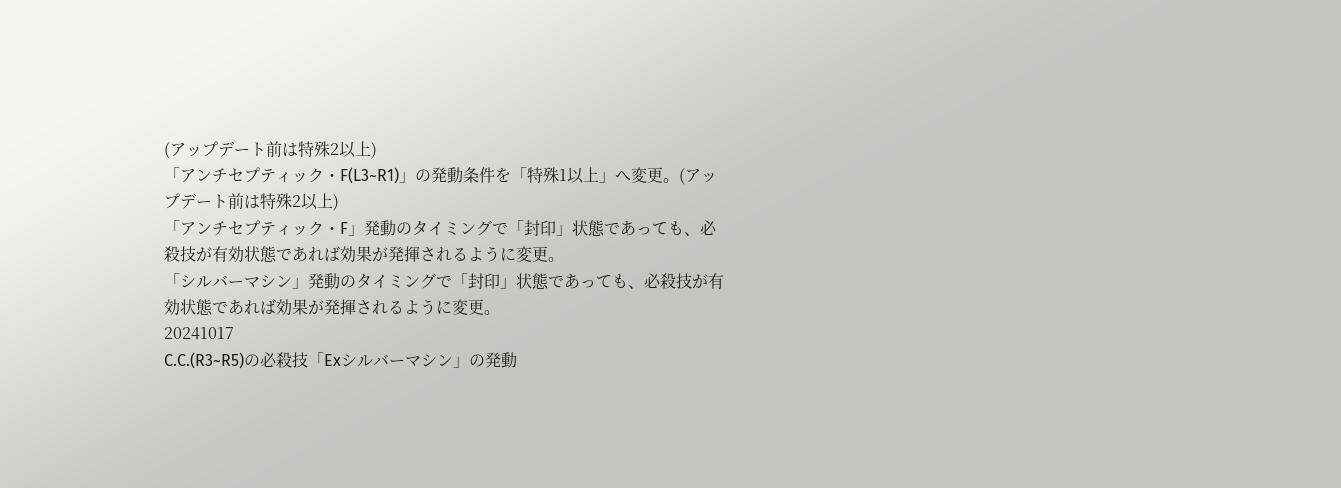(アップデート前は特殊2以上)
「アンチセプティック・F(L3~R1)」の発動条件を「特殊1以上」へ変更。(アップデート前は特殊2以上)
「アンチセプティック・F」発動のタイミングで「封印」状態であっても、必殺技が有効状態であれば効果が発揮されるように変更。
「シルバーマシン」発動のタイミングで「封印」状態であっても、必殺技が有効状態であれば効果が発揮されるように変更。
20241017
C.C.(R3~R5)の必殺技「Exシルバーマシン」の発動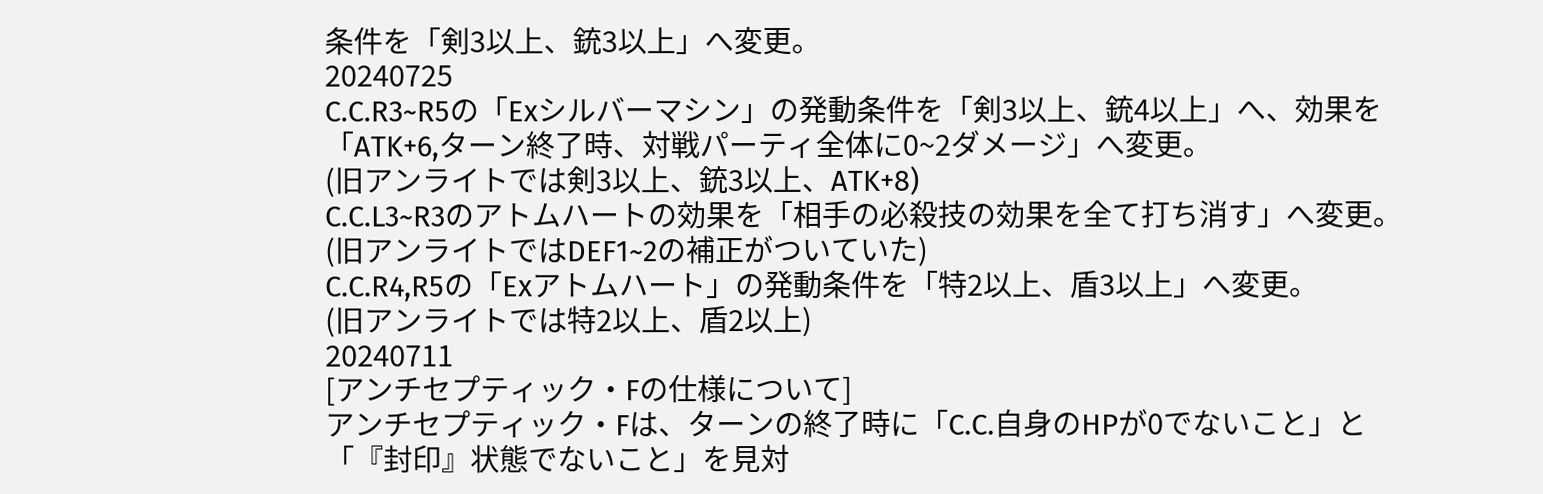条件を「剣3以上、銃3以上」へ変更。
20240725
C.C.R3~R5の「Exシルバーマシン」の発動条件を「剣3以上、銃4以上」へ、効果を「ATK+6,ターン終了時、対戦パーティ全体に0~2ダメージ」へ変更。
(旧アンライトでは剣3以上、銃3以上、ATK+8)
C.C.L3~R3のアトムハートの効果を「相手の必殺技の効果を全て打ち消す」へ変更。
(旧アンライトではDEF1~2の補正がついていた)
C.C.R4,R5の「Exアトムハート」の発動条件を「特2以上、盾3以上」へ変更。
(旧アンライトでは特2以上、盾2以上)
20240711
[アンチセプティック・Fの仕様について]
アンチセプティック・Fは、ターンの終了時に「C.C.自身のHPが0でないこと」と「『封印』状態でないこと」を見対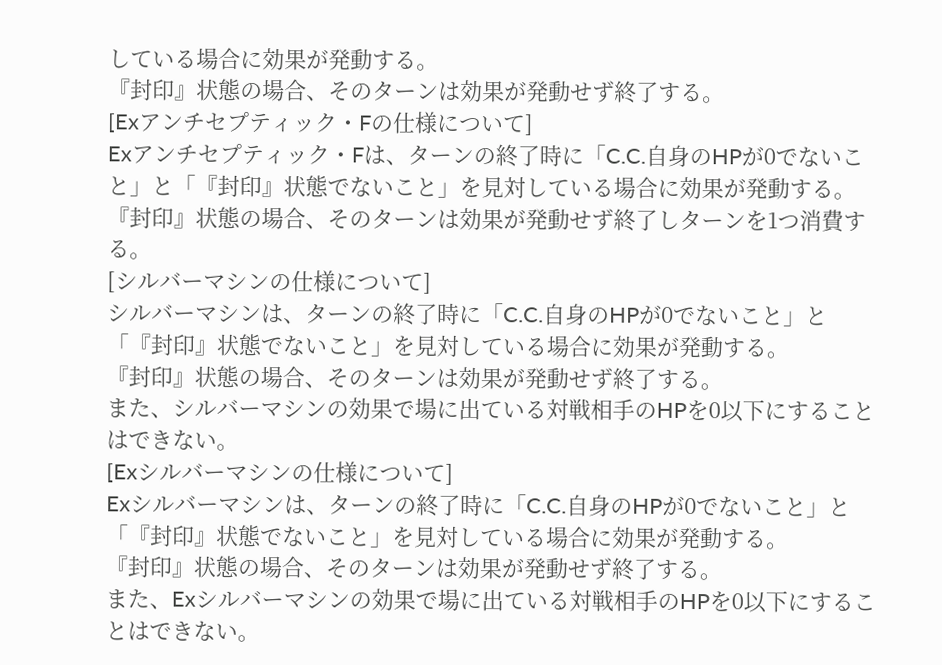している場合に効果が発動する。
『封印』状態の場合、そのターンは効果が発動せず終了する。
[Exアンチセプティック・Fの仕様について]
Exアンチセプティック・Fは、ターンの終了時に「C.C.自身のHPが0でないこと」と「『封印』状態でないこと」を見対している場合に効果が発動する。
『封印』状態の場合、そのターンは効果が発動せず終了しターンを1つ消費する。
[シルバーマシンの仕様について]
シルバーマシンは、ターンの終了時に「C.C.自身のHPが0でないこと」と「『封印』状態でないこと」を見対している場合に効果が発動する。
『封印』状態の場合、そのターンは効果が発動せず終了する。
また、シルバーマシンの効果で場に出ている対戦相手のHPを0以下にすることはできない。
[Exシルバーマシンの仕様について]
Exシルバーマシンは、ターンの終了時に「C.C.自身のHPが0でないこと」と「『封印』状態でないこと」を見対している場合に効果が発動する。
『封印』状態の場合、そのターンは効果が発動せず終了する。
また、Exシルバーマシンの効果で場に出ている対戦相手のHPを0以下にすることはできない。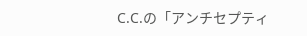C.C.の「アンチセプティ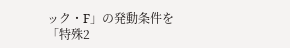ック・F」の発動条件を「特殊2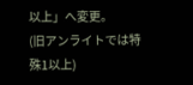以上」へ変更。
(旧アンライトでは特殊1以上)